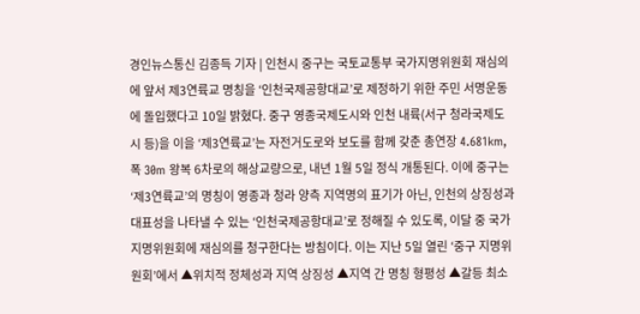경인뉴스통신 김종득 기자 | 인천시 중구는 국토교통부 국가지명위원회 재심의에 앞서 제3연륙교 명칭을 ‘인천국제공항대교’로 제정하기 위한 주민 서명운동에 돌입했다고 10일 밝혔다. 중구 영종국제도시와 인천 내륙(서구 청라국제도시 등)을 이을 ‘제3연륙교’는 자전거도로와 보도를 함께 갖춘 총연장 4.681km, 폭 30m 왕복 6차로의 해상교량으로, 내년 1월 5일 정식 개통된다. 이에 중구는 ‘제3연륙교’의 명칭이 영종과 청라 양측 지역명의 표기가 아닌, 인천의 상징성과 대표성을 나타낼 수 있는 ‘인천국제공항대교’로 정해질 수 있도록, 이달 중 국가지명위원회에 재심의를 청구한다는 방침이다. 이는 지난 5일 열린 ‘중구 지명위원회’에서 ▲위치적 정체성과 지역 상징성 ▲지역 간 명칭 형평성 ▲갈등 최소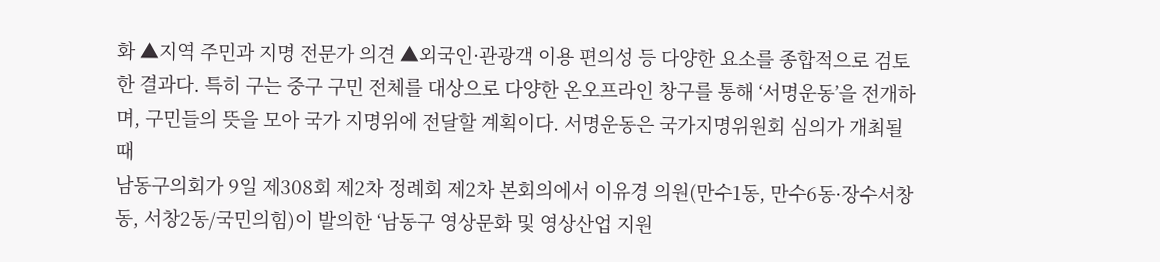화 ▲지역 주민과 지명 전문가 의견 ▲외국인·관광객 이용 편의성 등 다양한 요소를 종합적으로 검토한 결과다. 특히 구는 중구 구민 전체를 대상으로 다양한 온오프라인 창구를 통해 ‘서명운동’을 전개하며, 구민들의 뜻을 모아 국가 지명위에 전달할 계획이다. 서명운동은 국가지명위원회 심의가 개최될 때
남동구의회가 9일 제308회 제2차 정례회 제2차 본회의에서 이유경 의원(만수1동, 만수6동·장수서창동, 서창2동/국민의힘)이 발의한 ‘남동구 영상문화 및 영상산업 지원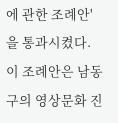에 관한 조례안'을 통과시켰다. 이 조례안은 남동구의 영상문화 진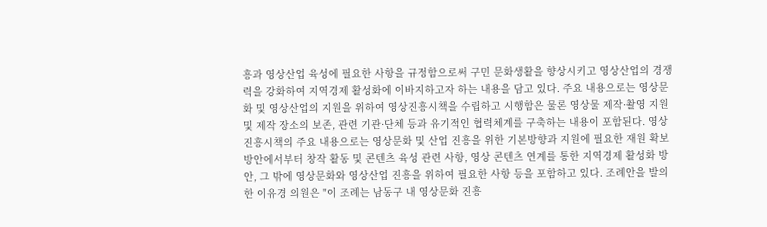흥과 영상산업 육성에 필요한 사항을 규정함으로써 구민 문화생활을 향상시키고 영상산업의 경쟁력을 강화하여 지역경제 활성화에 이바지하고자 하는 내용을 담고 있다. 주요 내용으로는 영상문화 및 영상산업의 지원을 위하여 영상진흥시책을 수립하고 시행함은 물론 영상물 제작·촬영 지원 및 제작 장소의 보존, 관련 기관·단체 등과 유기적인 협력체계를 구축하는 내용이 포함된다. 영상진흥시책의 주요 내용으로는 영상문화 및 산업 진흥을 위한 기본방향과 지원에 필요한 재원 확보방안에서부터 창작 활동 및 콘텐츠 육성 관련 사항, 영상 콘텐츠 연계를 통한 지역경제 활성화 방안, 그 밖에 영상문화와 영상산업 진흥을 위하여 필요한 사항 등을 포함하고 있다. 조례안을 발의한 이유경 의원은 "이 조례는 남동구 내 영상문화 진흥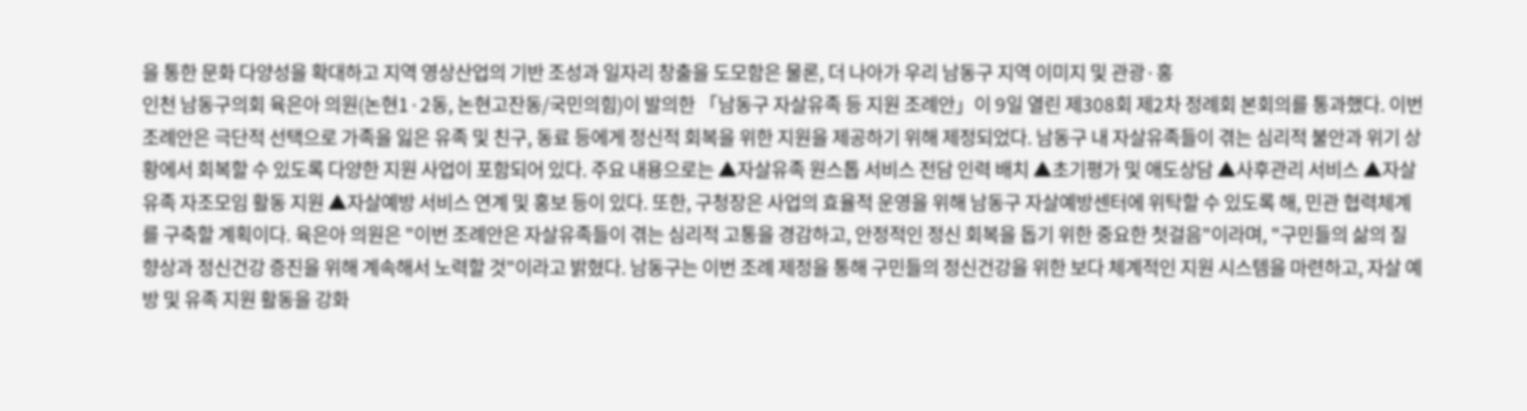을 통한 문화 다양성을 확대하고 지역 영상산업의 기반 조성과 일자리 창출을 도모함은 물론, 더 나아가 우리 남동구 지역 이미지 및 관광·홍
인천 남동구의회 육은아 의원(논현1·2동, 논현고잔동/국민의힘)이 발의한 「남동구 자살유족 등 지원 조례안」이 9일 열린 제308회 제2차 정례회 본회의를 통과했다. 이번 조례안은 극단적 선택으로 가족을 잃은 유족 및 친구, 동료 등에게 정신적 회복을 위한 지원을 제공하기 위해 제정되었다. 남동구 내 자살유족들이 겪는 심리적 불안과 위기 상황에서 회복할 수 있도록 다양한 지원 사업이 포함되어 있다. 주요 내용으로는 ▲자살유족 원스톱 서비스 전담 인력 배치 ▲초기평가 및 애도상담 ▲사후관리 서비스 ▲자살유족 자조모임 활동 지원 ▲자살예방 서비스 연계 및 홍보 등이 있다. 또한, 구청장은 사업의 효율적 운영을 위해 남동구 자살예방센터에 위탁할 수 있도록 해, 민관 협력체계를 구축할 계획이다. 육은아 의원은 "이번 조례안은 자살유족들이 겪는 심리적 고통을 경감하고, 안정적인 정신 회복을 돕기 위한 중요한 첫걸음"이라며, "구민들의 삶의 질 향상과 정신건강 증진을 위해 계속해서 노력할 것"이라고 밝혔다. 남동구는 이번 조례 제정을 통해 구민들의 정신건강을 위한 보다 체계적인 지원 시스템을 마련하고, 자살 예방 및 유족 지원 활동을 강화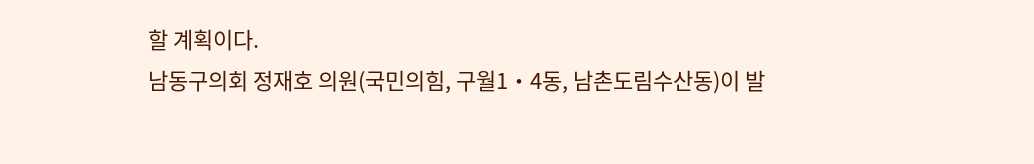할 계획이다.
남동구의회 정재호 의원(국민의힘, 구월1‧4동, 남촌도림수산동)이 발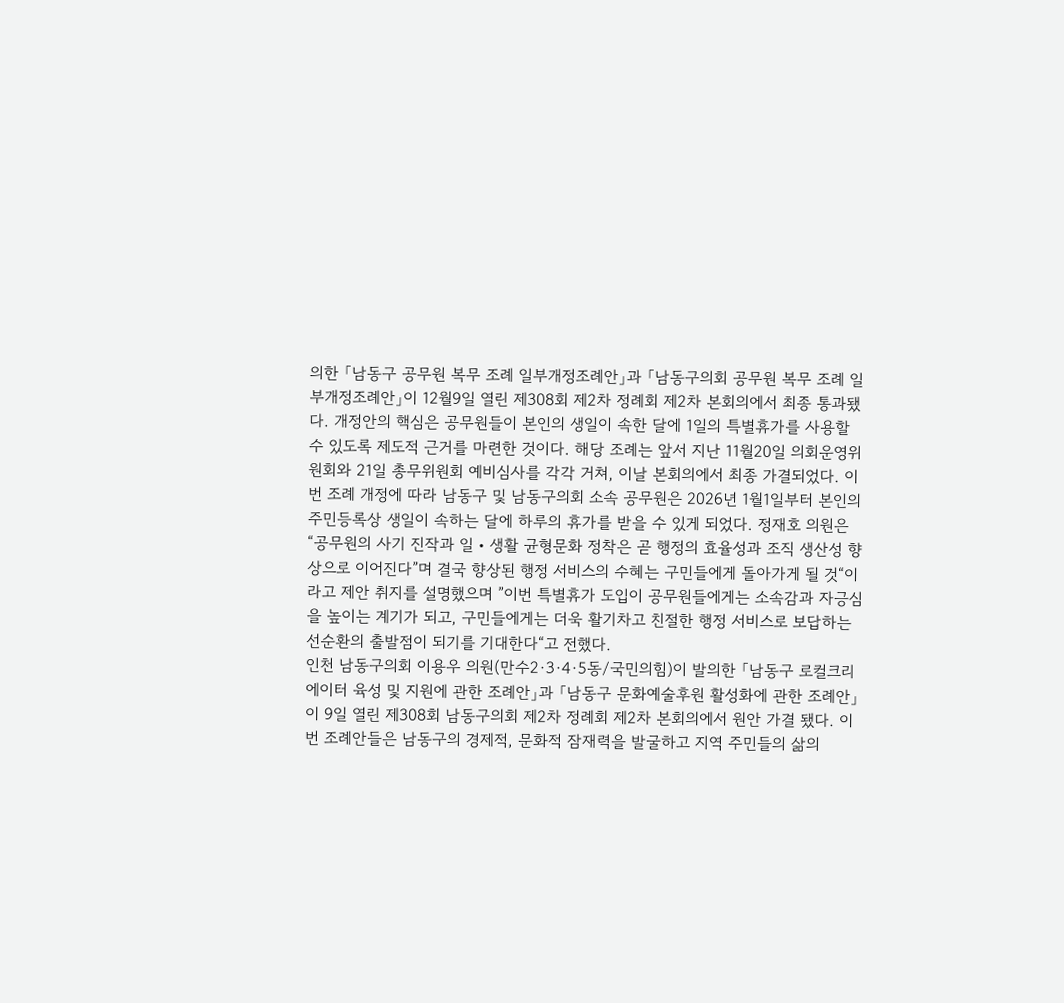의한 「남동구 공무원 복무 조례 일부개정조례안」과 「남동구의회 공무원 복무 조례 일부개정조례안」이 12월9일 열린 제308회 제2차 정례회 제2차 본회의에서 최종 통과됐다. 개정안의 핵심은 공무원들이 본인의 생일이 속한 달에 1일의 특별휴가를 사용할 수 있도록 제도적 근거를 마련한 것이다. 해당 조례는 앞서 지난 11월20일 의회운영위원회와 21일 총무위원회 예비심사를 각각 거쳐, 이날 본회의에서 최종 가결되었다. 이번 조례 개정에 따라 남동구 및 남동구의회 소속 공무원은 2026년 1월1일부터 본인의 주민등록상 생일이 속하는 달에 하루의 휴가를 받을 수 있게 되었다. 정재호 의원은 “공무원의 사기 진작과 일・생활 균형문화 정착은 곧 행정의 효율성과 조직 생산성 향상으로 이어진다”며 결국 향상된 행정 서비스의 수혜는 구민들에게 돌아가게 될 것“이라고 제안 취지를 설명했으며 ”이번 특별휴가 도입이 공무원들에게는 소속감과 자긍심을 높이는 계기가 되고, 구민들에게는 더욱 활기차고 친절한 행정 서비스로 보답하는 선순환의 출발점이 되기를 기대한다“고 전했다.
인천 남동구의회 이용우 의원(만수2·3·4·5동/국민의힘)이 발의한 「남동구 로컬크리에이터 육성 및 지원에 관한 조례안」과 「남동구 문화예술후원 활성화에 관한 조례안」이 9일 열린 제308회 남동구의회 제2차 정례회 제2차 본회의에서 원안 가결 됐다. 이번 조례안들은 남동구의 경제적, 문화적 잠재력을 발굴하고 지역 주민들의 삶의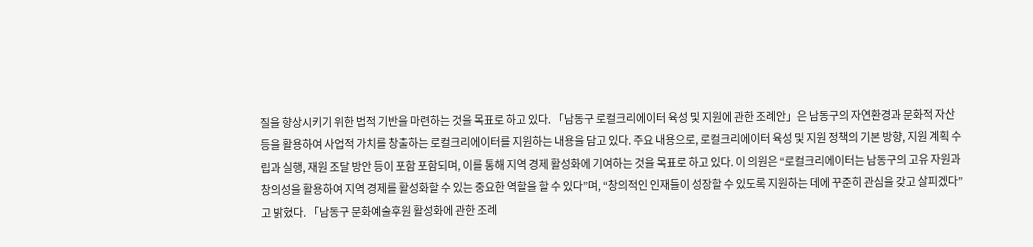질을 향상시키기 위한 법적 기반을 마련하는 것을 목표로 하고 있다. 「남동구 로컬크리에이터 육성 및 지원에 관한 조례안」은 남동구의 자연환경과 문화적 자산 등을 활용하여 사업적 가치를 창출하는 로컬크리에이터를 지원하는 내용을 담고 있다. 주요 내용으로, 로컬크리에이터 육성 및 지원 정책의 기본 방향, 지원 계획 수립과 실행, 재원 조달 방안 등이 포함 포함되며, 이를 통해 지역 경제 활성화에 기여하는 것을 목표로 하고 있다. 이 의원은 “로컬크리에이터는 남동구의 고유 자원과 창의성을 활용하여 지역 경제를 활성화할 수 있는 중요한 역할을 할 수 있다”며, “창의적인 인재들이 성장할 수 있도록 지원하는 데에 꾸준히 관심을 갖고 살피겠다”고 밝혔다. 「남동구 문화예술후원 활성화에 관한 조례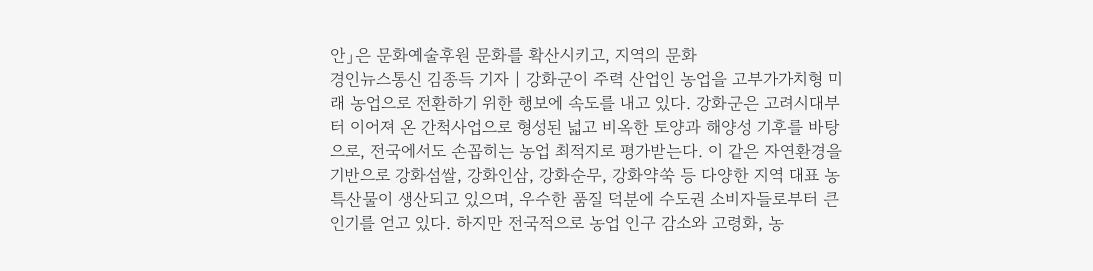안」은 문화예술후원 문화를 확산시키고, 지역의 문화
경인뉴스통신 김종득 기자 | 강화군이 주력 산업인 농업을 고부가가치형 미래 농업으로 전환하기 위한 행보에 속도를 내고 있다. 강화군은 고려시대부터 이어져 온 간척사업으로 형성된 넓고 비옥한 토양과 해양성 기후를 바탕으로, 전국에서도 손꼽히는 농업 최적지로 평가받는다. 이 같은 자연환경을 기반으로 강화섬쌀, 강화인삼, 강화순무, 강화약쑥 등 다양한 지역 대표 농특산물이 생산되고 있으며, 우수한 품질 덕분에 수도권 소비자들로부터 큰 인기를 얻고 있다. 하지만 전국적으로 농업 인구 감소와 고령화, 농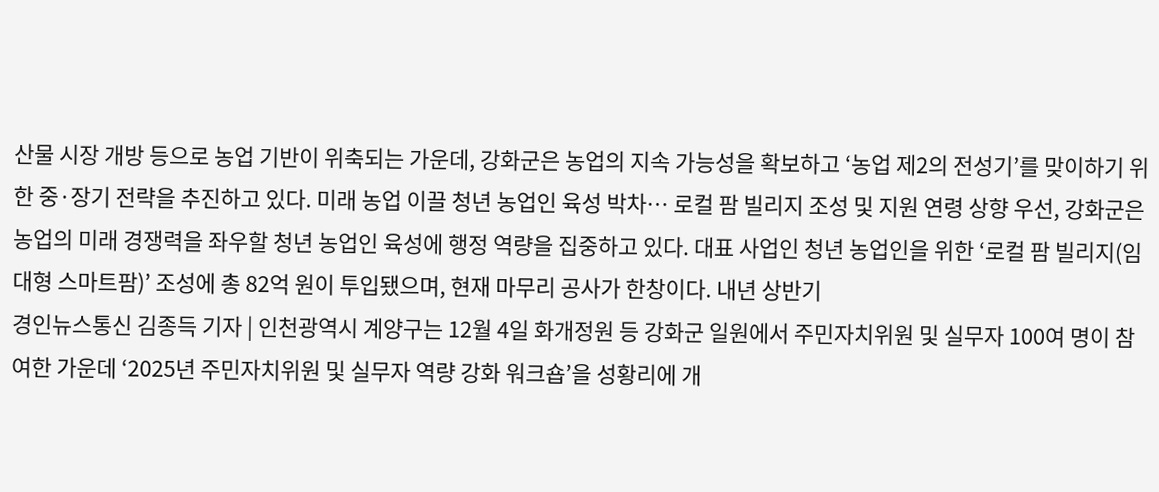산물 시장 개방 등으로 농업 기반이 위축되는 가운데, 강화군은 농업의 지속 가능성을 확보하고 ‘농업 제2의 전성기’를 맞이하기 위한 중·장기 전략을 추진하고 있다. 미래 농업 이끌 청년 농업인 육성 박차… 로컬 팜 빌리지 조성 및 지원 연령 상향 우선, 강화군은 농업의 미래 경쟁력을 좌우할 청년 농업인 육성에 행정 역량을 집중하고 있다. 대표 사업인 청년 농업인을 위한 ‘로컬 팜 빌리지(임대형 스마트팜)’ 조성에 총 82억 원이 투입됐으며, 현재 마무리 공사가 한창이다. 내년 상반기
경인뉴스통신 김종득 기자 | 인천광역시 계양구는 12월 4일 화개정원 등 강화군 일원에서 주민자치위원 및 실무자 100여 명이 참여한 가운데 ‘2025년 주민자치위원 및 실무자 역량 강화 워크숍’을 성황리에 개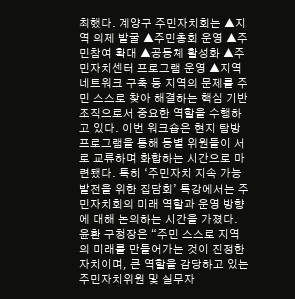최했다. 계양구 주민자치회는 ▲지역 의제 발굴 ▲주민총회 운영 ▲주민참여 확대 ▲공동체 활성화 ▲주민자치센터 프로그램 운영 ▲지역 네트워크 구축 등 지역의 문제를 주민 스스로 찾아 해결하는 핵심 기반 조직으로서 중요한 역할을 수행하고 있다. 이번 워크숍은 현지 탐방 프로그램을 통해 동별 위원들이 서로 교류하며 화합하는 시간으로 마련됐다. 특히 ‘주민자치 지속 가능발전을 위한 집담회’ 특강에서는 주민자치회의 미래 역할과 운영 방향에 대해 논의하는 시간을 가졌다. 윤환 구청장은 “주민 스스로 지역의 미래를 만들어가는 것이 진정한 자치이며, 큰 역할을 감당하고 있는 주민자치위원 및 실무자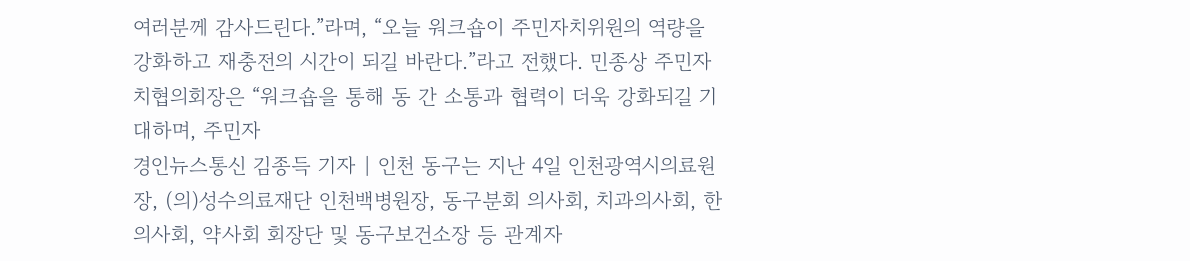여러분께 감사드린다.”라며, “오늘 워크숍이 주민자치위원의 역량을 강화하고 재충전의 시간이 되길 바란다.”라고 전했다. 민종상 주민자치협의회장은 “워크숍을 통해 동 간 소통과 협력이 더욱 강화되길 기대하며, 주민자
경인뉴스통신 김종득 기자 | 인천 동구는 지난 4일 인천광역시의료원장, (의)성수의료재단 인천백병원장, 동구분회 의사회, 치과의사회, 한의사회, 약사회 회장단 및 동구보건소장 등 관계자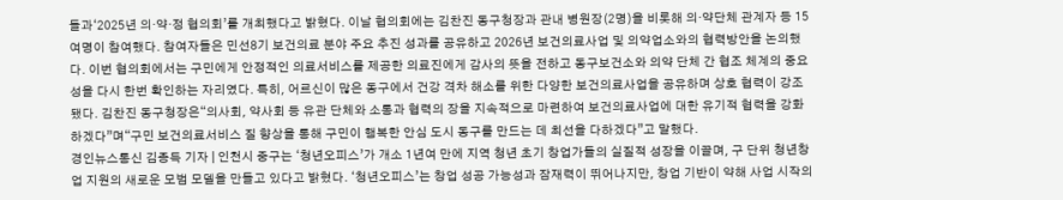들과‘2025년 의·약·정 협의회’를 개최했다고 밝혔다. 이날 협의회에는 김찬진 동구청장과 관내 병원장(2명)을 비롯해 의·약단체 관계자 등 15여명이 참여했다. 참여자들은 민선8기 보건의료 분야 주요 추진 성과를 공유하고 2026년 보건의료사업 및 의약업소와의 협력방안을 논의했다. 이번 협의회에서는 구민에게 안정적인 의료서비스를 제공한 의료진에게 감사의 뜻을 전하고 동구보건소와 의약 단체 간 협조 체계의 중요성을 다시 한번 확인하는 자리였다. 특히, 어르신이 많은 동구에서 건강 격차 해소를 위한 다양한 보건의료사업을 공유하며 상호 협력이 강조됐다. 김찬진 동구청장은“의사회, 약사회 등 유관 단체와 소통과 협력의 장을 지속적으로 마련하여 보건의료사업에 대한 유기적 협력을 강화하겠다”며“구민 보건의료서비스 질 향상을 통해 구민이 행복한 안심 도시 동구를 만드는 데 최선을 다하겠다”고 말했다.
경인뉴스통신 김종득 기자 | 인천시 중구는 ‘청년오피스’가 개소 1년여 만에 지역 청년 초기 창업가들의 실질적 성장을 이끌며, 구 단위 청년창업 지원의 새로운 모범 모델을 만들고 있다고 밝혔다. ‘청년오피스’는 창업 성공 가능성과 잠재력이 뛰어나지만, 창업 기반이 약해 사업 시작의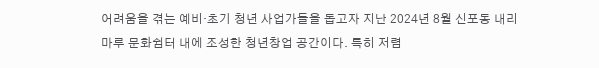어려움을 겪는 예비·초기 청년 사업가들을 돕고자 지난 2024년 8월 신포동 내리마루 문화쉼터 내에 조성한 청년창업 공간이다. 특히 저렴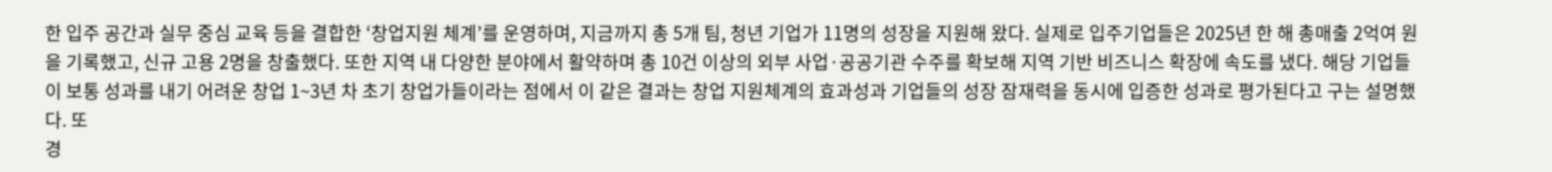한 입주 공간과 실무 중심 교육 등을 결합한 ‘창업지원 체계’를 운영하며, 지금까지 총 5개 팀, 청년 기업가 11명의 성장을 지원해 왔다. 실제로 입주기업들은 2025년 한 해 총매출 2억여 원을 기록했고, 신규 고용 2명을 창출했다. 또한 지역 내 다양한 분야에서 활약하며 총 10건 이상의 외부 사업·공공기관 수주를 확보해 지역 기반 비즈니스 확장에 속도를 냈다. 해당 기업들이 보통 성과를 내기 어려운 창업 1~3년 차 초기 창업가들이라는 점에서 이 같은 결과는 창업 지원체계의 효과성과 기업들의 성장 잠재력을 동시에 입증한 성과로 평가된다고 구는 설명했다. 또
경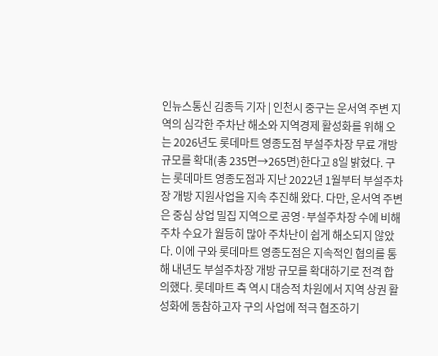인뉴스통신 김종득 기자 | 인천시 중구는 운서역 주변 지역의 심각한 주차난 해소와 지역경제 활성화를 위해 오는 2026년도 롯데마트 영종도점 부설주차장 무료 개방 규모를 확대(총 235면→265면)한다고 8일 밝혔다. 구는 롯데마트 영종도점과 지난 2022년 1월부터 부설주차장 개방 지원사업을 지속 추진해 왔다. 다만, 운서역 주변은 중심 상업 밀집 지역으로 공영·부설주차장 수에 비해 주차 수요가 월등히 많아 주차난이 쉽게 해소되지 않았다. 이에 구와 롯데마트 영종도점은 지속적인 협의를 통해 내년도 부설주차장 개방 규모를 확대하기로 전격 합의했다. 롯데마트 측 역시 대승적 차원에서 지역 상권 활성화에 동참하고자 구의 사업에 적극 협조하기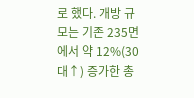로 했다. 개방 규모는 기존 235면에서 약 12%(30대↑) 증가한 총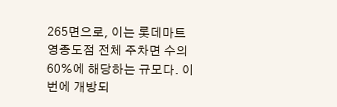265면으로, 이는 롯데마트 영종도점 전체 주차면 수의 60%에 해당하는 규모다. 이번에 개방되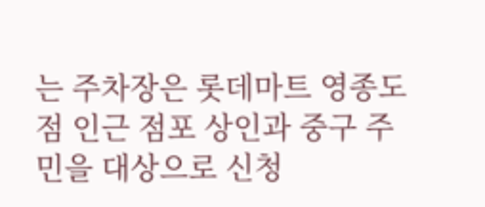는 주차장은 롯데마트 영종도점 인근 점포 상인과 중구 주민을 대상으로 신청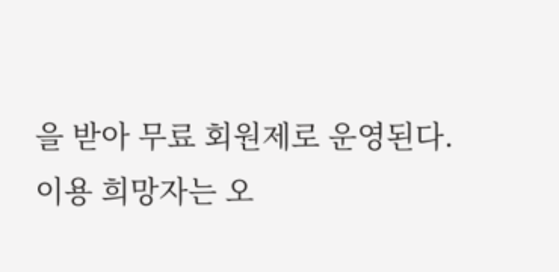을 받아 무료 회원제로 운영된다. 이용 희망자는 오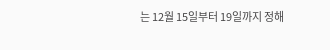는 12월 15일부터 19일까지 정해